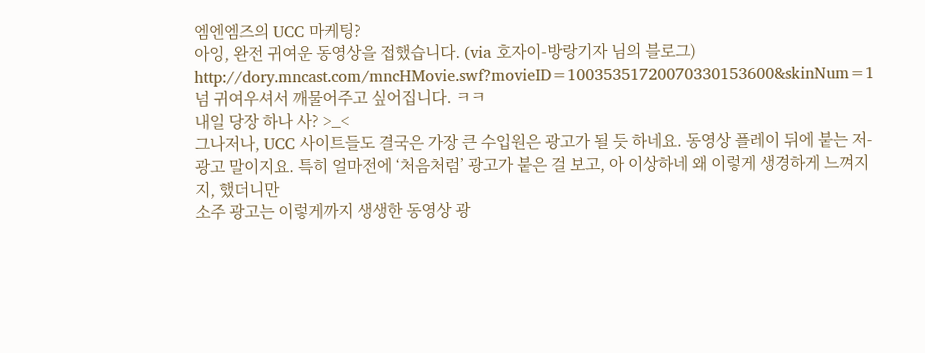엠엔엠즈의 UCC 마케팅?
아잉, 완전 귀여운 동영상을 접했습니다. (via 호자이-방랑기자 님의 블로그)
http://dory.mncast.com/mncHMovie.swf?movieID=10035351720070330153600&skinNum=1
넘 귀여우셔서 깨물어주고 싶어집니다. ㅋㅋ
내일 당장 하나 사? >_<
그나저나, UCC 사이트들도 결국은 가장 큰 수입원은 광고가 될 듯 하네요. 동영상 플레이 뒤에 붙는 저- 광고 말이지요. 특히 얼마전에 ‘처음처럼’ 광고가 붙은 걸 보고, 아 이상하네 왜 이렇게 생경하게 느껴지지, 했더니만
소주 광고는 이렇게까지 생생한 동영상 광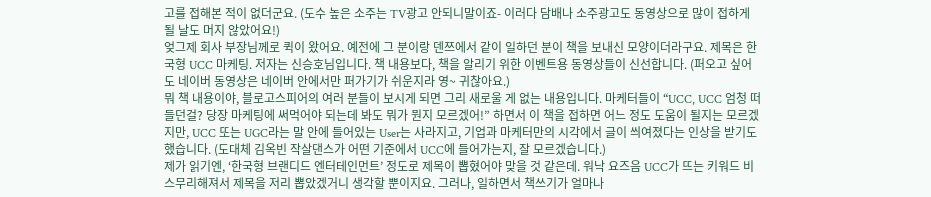고를 접해본 적이 없더군요. (도수 높은 소주는 TV광고 안되니말이죠- 이러다 담배나 소주광고도 동영상으로 많이 접하게 될 날도 머지 않았어요!)
엊그제 회사 부장님께로 퀵이 왔어요. 예전에 그 분이랑 덴쯔에서 같이 일하던 분이 책을 보내신 모양이더라구요. 제목은 한국형 UCC 마케팅. 저자는 신승호님입니다. 책 내용보다, 책을 알리기 위한 이벤트용 동영상들이 신선합니다. (퍼오고 싶어도 네이버 동영상은 네이버 안에서만 퍼가기가 쉬운지라 영~ 귀찮아요.)
뭐 책 내용이야, 블로고스피어의 여러 분들이 보시게 되면 그리 새로울 게 없는 내용입니다. 마케터들이 “UCC, UCC 엄청 떠들던걸? 당장 마케팅에 써먹어야 되는데 봐도 뭐가 뭔지 모르겠어!” 하면서 이 책을 접하면 어느 정도 도움이 될지는 모르겠지만, UCC 또는 UGC라는 말 안에 들어있는 User는 사라지고, 기업과 마케터만의 시각에서 글이 씌여졌다는 인상을 받기도 했습니다. (도대체 김옥빈 작살댄스가 어떤 기준에서 UCC에 들어가는지, 잘 모르겠습니다.)
제가 읽기엔, ‘한국형 브랜디드 엔터테인먼트’ 정도로 제목이 뽑혔어야 맞을 것 같은데. 워낙 요즈음 UCC가 뜨는 키워드 비스무리해져서 제목을 저리 뽑았겠거니 생각할 뿐이지요. 그러나, 일하면서 책쓰기가 얼마나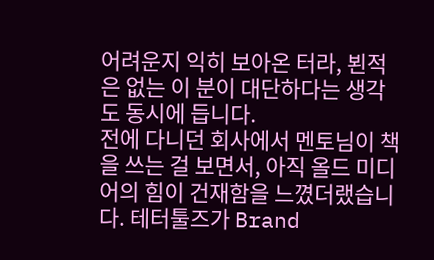어려운지 익히 보아온 터라, 뵌적은 없는 이 분이 대단하다는 생각도 동시에 듭니다.
전에 다니던 회사에서 멘토님이 책을 쓰는 걸 보면서, 아직 올드 미디어의 힘이 건재함을 느꼈더랬습니다. 테터툴즈가 Brand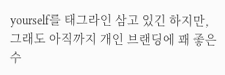yourself를 태그라인 삼고 있긴 하지만, 그래도 아직까지 개인 브랜딩에 꽤 좋은 수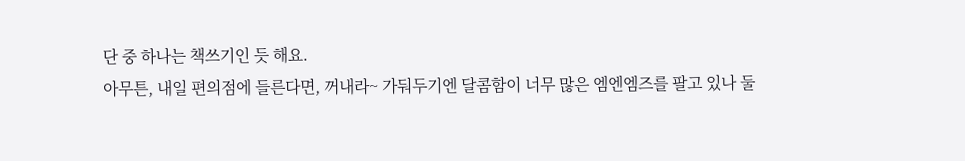단 중 하나는 책쓰기인 듯 해요.
아무튼, 내일 편의점에 들른다면, 꺼내라~ 가둬두기엔 달콤함이 너무 많은 엠엔엠즈를 팔고 있나 둘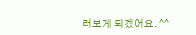러보게 되겠어요. ^^